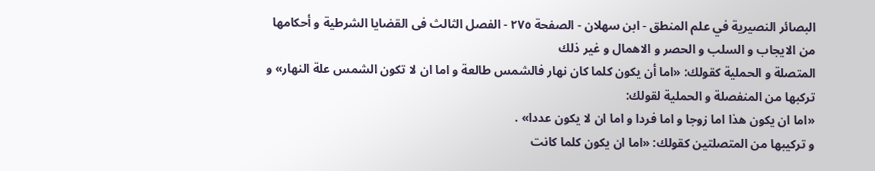البصائر النصيرية في علم المنطق - ابن سهلان - الصفحة ٢٧٥ - الفصل الثالث فى القضايا الشرطية و أحكامها من الايجاب و السلب و الحصر و الاهمال و غير ذلك
المتصلة و الحملية كقولك: «اما أن يكون كلما كان نهار فالشمس طالعة و اما ان لا تكون الشمس علة النهار» و تركبها من المنفصلة و الحملية لقولك:
«اما ان يكون هذا اما زوجا و اما فردا و اما ان لا يكون عددا» .
و تركيبها من المتصلتين كقولك: «اما ان يكون كلما كانت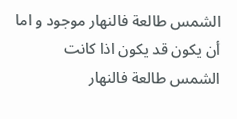الشمس طالعة فالنهار موجود و اما أن يكون قد يكون اذا كانت الشمس طالعة فالنهار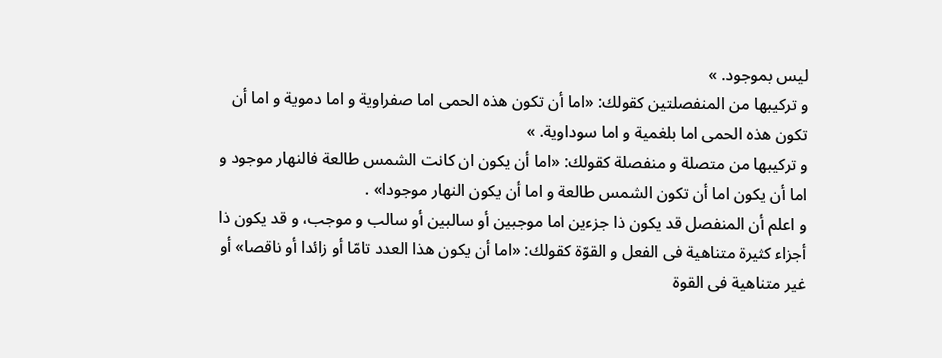ليس بموجود. »
و تركيبها من المنفصلتين كقولك: «اما أن تكون هذه الحمى اما صفراوية و اما دموية و اما أن تكون هذه الحمى اما بلغمية و اما سوداوية. »
و تركيبها من متصلة و منفصلة كقولك: «اما أن يكون ان كانت الشمس طالعة فالنهار موجود و اما أن يكون اما أن تكون الشمس طالعة و اما أن يكون النهار موجودا» .
و اعلم أن المنفصل قد يكون ذا جزءين اما موجبين أو سالبين أو سالب و موجب، و قد يكون ذا أجزاء كثيرة متناهية فى الفعل و القوّة كقولك: «اما أن يكون هذا العدد تامّا أو زائدا أو ناقصا» أو غير متناهية فى القوة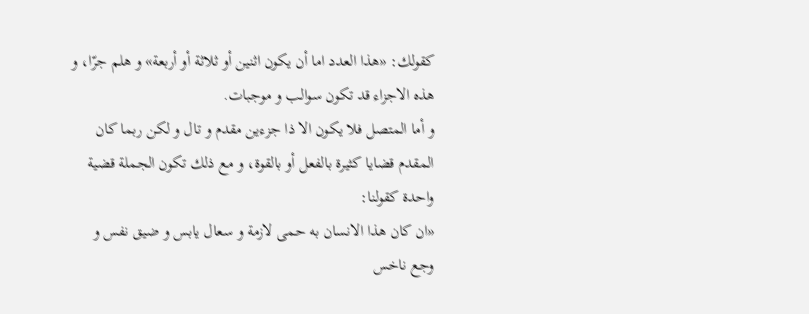كقولك: «هذا العدد اما أن يكون اثنين أو ثلاثة أو أربعة» و هلم جرّا، و هذه الاجزاء قد تكون سوالب و موجبات.
و أما المتصل فلا يكون الا ذا جزءين مقدم و تال و لكن ربما كان المقدم قضايا كثيرة بالفعل أو بالقوة، و مع ذلك تكون الجملة قضية واحدة كقولنا:
«ان كان هذا الانسان به حمى لازمة و سعال يابس و ضيق نفس و وجع ناخس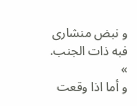و نبض منشارى فبه ذات الجنب. »
و أما اذا وقعت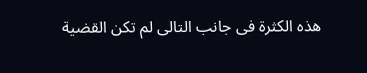هذه الكثرة فى جانب التالى لم تكن القضية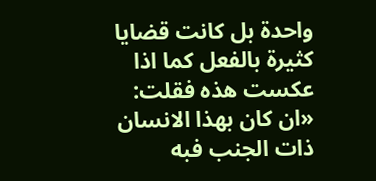واحدة بل كانت قضايا كثيرة بالفعل كما اذا عكست هذه فقلت: «ان كان بهذا الانسان ذات الجنب فبه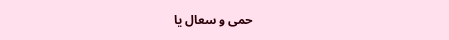حمى و سعال يا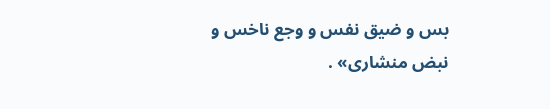بس و ضيق نفس و وجع ناخس و نبض منشارى» .